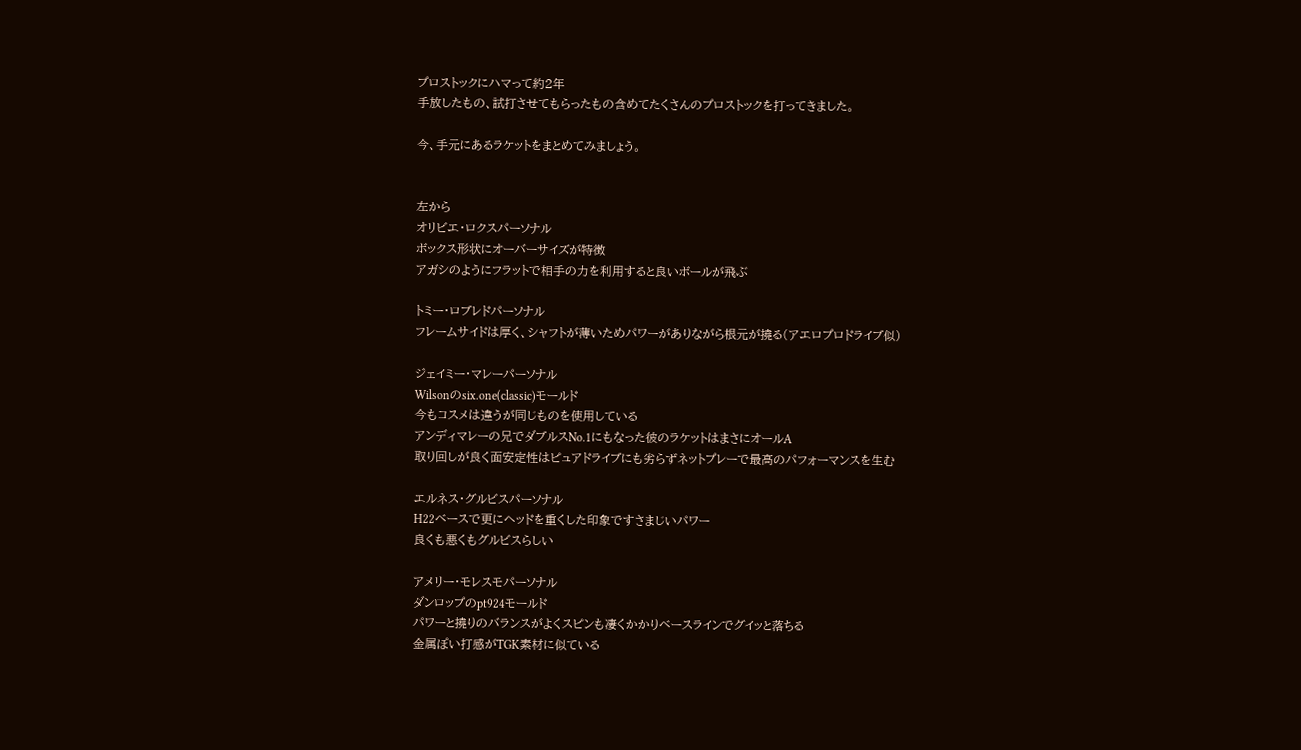プロストックにハマって約2年
手放したもの、試打させてもらったもの含めてたくさんのプロストックを打ってきました。

今、手元にあるラケットをまとめてみましょう。


左から
オリビエ・ロクスパーソナル
ボックス形状にオーバーサイズが特徴
アガシのようにフラットで相手の力を利用すると良いボールが飛ぶ

トミー・ロブレドパーソナル
フレームサイドは厚く、シャフトが薄いためパワーがありながら根元が撓る(アエロプロドライブ似)

ジェイミー・マレーパーソナル
Wilsonのsix.one(classic)モールド
今もコスメは違うが同じものを使用している
アンディマレーの兄でダブルスNo.1にもなった彼のラケットはまさにオールA
取り回しが良く面安定性はピュアドライブにも劣らずネットプレーで最高のパフォーマンスを生む

エルネス・グルビスパーソナル
H22ベースで更にヘッドを重くした印象ですさまじいパワー
良くも悪くもグルビスらしい

アメリー・モレスモパーソナル
ダンロップのpt924モールド
パワーと撓りのバランスがよくスピンも凄くかかりベースラインでグイッと落ちる
金属ぽい打感がTGK素材に似ている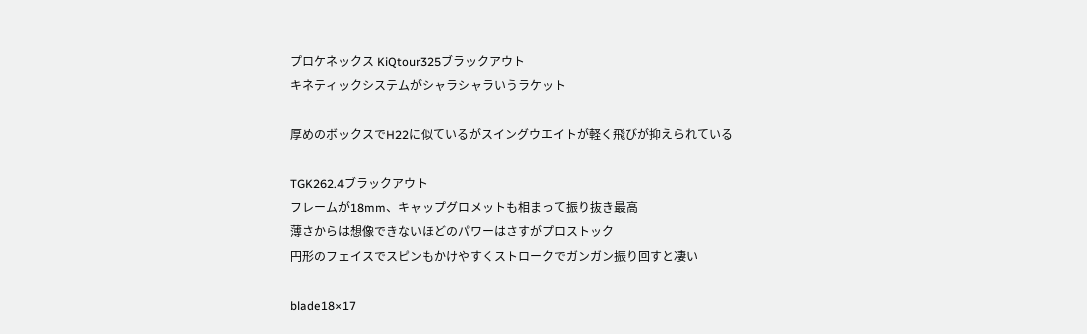プロケネックス KiQtour325ブラックアウト
キネティックシステムがシャラシャラいうラケット

厚めのボックスでH22に似ているがスイングウエイトが軽く飛びが抑えられている

TGK262.4ブラックアウト
フレームが18mm、キャップグロメットも相まって振り抜き最高
薄さからは想像できないほどのパワーはさすがプロストック
円形のフェイスでスピンもかけやすくストロークでガンガン振り回すと凄い

blade18×17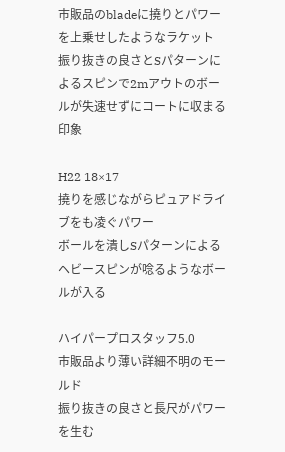市販品のbladeに撓りとパワーを上乗せしたようなラケット
振り抜きの良さとSパターンによるスピンで2mアウトのボールが失速せずにコートに収まる印象

H22 18×17
撓りを感じながらピュアドライブをも凌ぐパワー
ボールを潰しSパターンによるヘビースピンが唸るようなボールが入る

ハイパープロスタッフ5.0
市販品より薄い詳細不明のモールド
振り抜きの良さと長尺がパワーを生む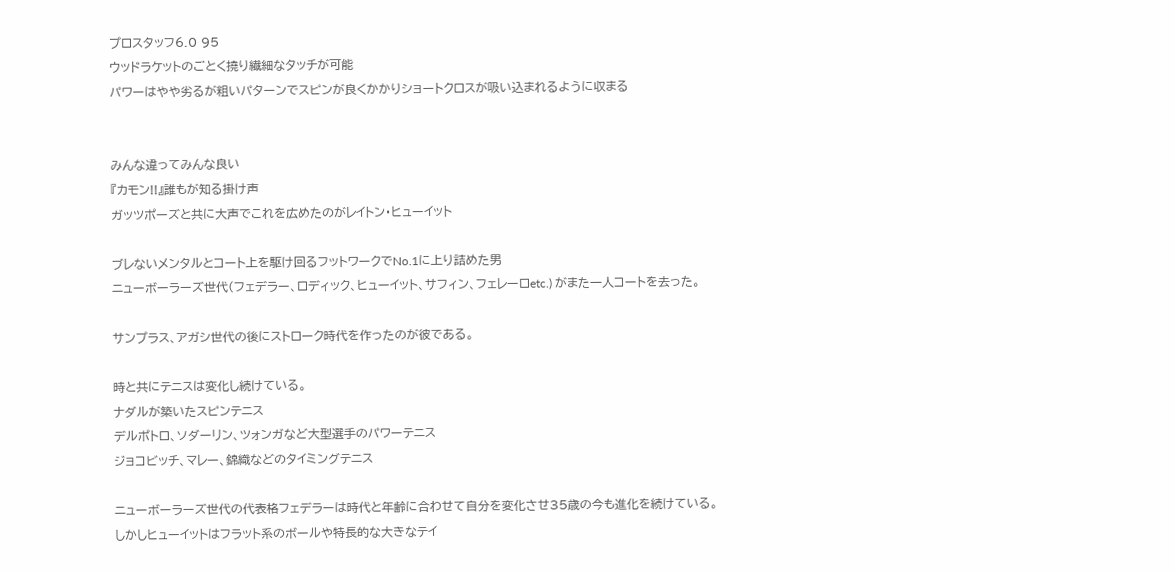プロスタッフ6.0 95
ウッドラケットのごとく撓り繊細なタッチが可能
パワーはやや劣るが粗いパターンでスピンが良くかかりショートクロスが吸い込まれるように収まる


みんな違ってみんな良い
『カモン!!』誰もが知る掛け声
ガッツポーズと共に大声でこれを広めたのがレイトン・ヒューイット

ブレないメンタルとコート上を駆け回るフットワークでNo.1に上り詰めた男
ニューボーラーズ世代(フェデラー、ロディック、ヒューイット、サフィン、フェレーロetc.) がまた一人コートを去った。

サンプラス、アガシ世代の後にストローク時代を作ったのが彼である。

時と共にテニスは変化し続けている。
ナダルが築いたスピンテニス
デルポトロ、ソダーリン、ツォンガなど大型選手のパワーテニス
ジョコビッチ、マレー、錦織などのタイミングテニス

ニューボーラーズ世代の代表格フェデラーは時代と年齢に合わせて自分を変化させ35歳の今も進化を続けている。
しかしヒューイットはフラット系のボールや特長的な大きなテイ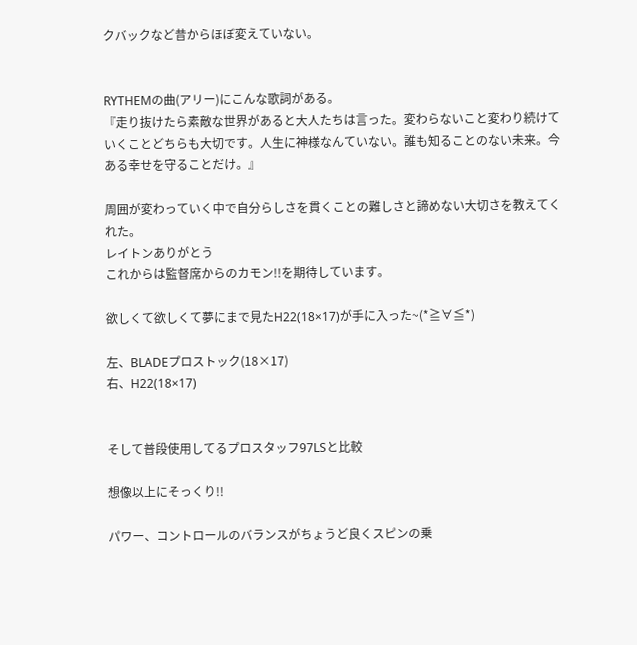クバックなど昔からほぼ変えていない。


RYTHEMの曲(アリー)にこんな歌詞がある。
『走り抜けたら素敵な世界があると大人たちは言った。変わらないこと変わり続けていくことどちらも大切です。人生に神様なんていない。誰も知ることのない未来。今ある幸せを守ることだけ。』

周囲が変わっていく中で自分らしさを貫くことの難しさと諦めない大切さを教えてくれた。
レイトンありがとう
これからは監督席からのカモン!!を期待しています。

欲しくて欲しくて夢にまで見たH22(18×17)が手に入った~(*≧∀≦*)

左、BLADEプロストック(18×17)
右、H22(18×17)


そして普段使用してるプロスタッフ97LSと比較

想像以上にそっくり!!

パワー、コントロールのバランスがちょうど良くスピンの乗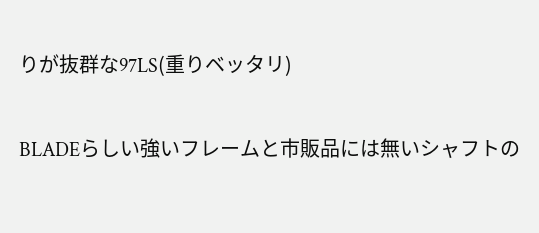りが抜群な97LS(重りベッタリ)

BLADEらしい強いフレームと市販品には無いシャフトの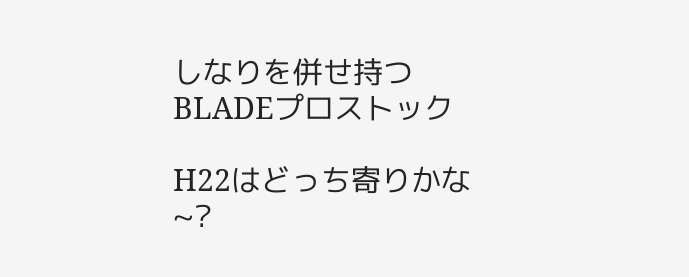しなりを併せ持つBLADEプロストック

H22はどっち寄りかな~?